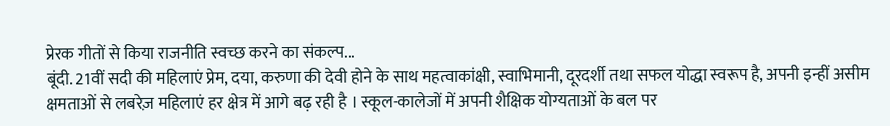प्रेरक गीतों से किया राजनीति स्वच्छ करने का संकल्प...
बूंदी. 21वीं सदी की महिलाएं प्रेम, दया, करुणा की देवी होने के साथ महत्वाकांक्षी, स्वाभिमानी, दूरदर्शी तथा सफल योद्धा स्वरूप है, अपनी इन्हीं असीम क्षमताओं से लबरेज़ महिलाएं हर क्षेत्र में आगे बढ़ रही है । स्कूल-कालेजों में अपनी शैक्षिक योग्यताओं के बल पर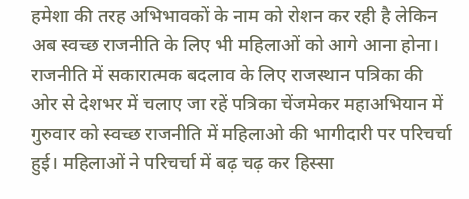हमेशा की तरह अभिभावकों के नाम को रोशन कर रही है लेकिन अब स्वच्छ राजनीति के लिए भी महिलाओं को आगे आना होना।
राजनीति में सकारात्मक बदलाव के लिए राजस्थान पत्रिका की ओर से देशभर में चलाए जा रहें पत्रिका चेंजमेकर महाअभियान में गुरुवार को स्वच्छ राजनीति में महिलाओ की भागीदारी पर परिचर्चा हुई। महिलाओं ने परिचर्चा में बढ़ चढ़ कर हिस्सा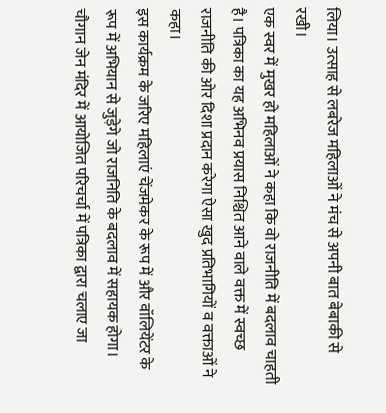लिया। उत्साह से लबरेज महिलाओं ने मंच से अपनी बात बेबाकी से रखी।
एक स्वर में मुखर हो महिलाओं ने कहा कि वो राजनीति में बदलाव चाहती है। पत्रिका का यह अभिनव प्रयास निश्चित आने वाले वक्त में स्वच्छ राजनीति की ओर दिशा प्रदान करेगा ऐसा खुद प्रतिभागियों व वक्ताओं ने कहा।
इस कार्यक्रम के जरिए महिलाएं चेंजमेकर के रूप में और वॉलियेंटर के रूप में अभियान से जुड़ेगे जो राजनिति के बदलाव में सहायक होगा।
चौगान जेन मंदिर में आयोजित परिचर्चा में पत्रिका द्वारा चलाए जा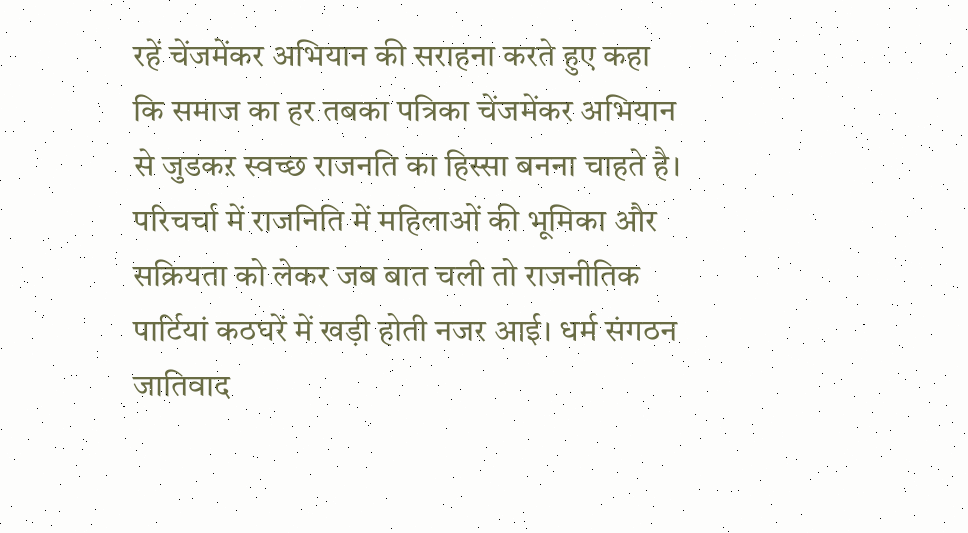रहें चेंजमेंकर अभियान की सराहना करते हुए कहा कि समाज का हर तबका पत्रिका चेंजमेंकर अभियान से जुडकऱ स्वच्छ राजनति का हिस्सा बनना चाहते है।
परिचर्चा में राजनिति में महिलाओं की भूमिका और सक्रियता को लेकर जब बात चली तो राजनीतिक पार्टियां कठघरें में खड़ी होती नजर आई। धर्म संगठन जातिवाद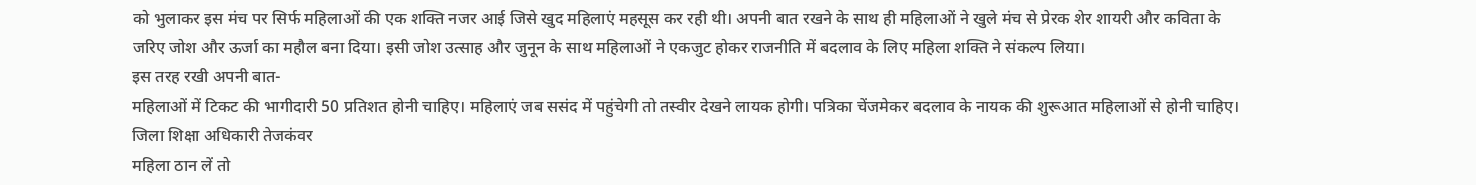को भुलाकर इस मंच पर सिर्फ महिलाओं की एक शक्ति नजर आई जिसे खुद महिलाएं महसूस कर रही थी। अपनी बात रखने के साथ ही महिलाओं ने खुले मंच से प्रेरक शेर शायरी और कविता के जरिए जोश और ऊर्जा का महौल बना दिया। इसी जोश उत्साह और जुनून के साथ महिलाओं ने एकजुट होकर राजनीति में बदलाव के लिए महिला शक्ति ने संकल्प लिया।
इस तरह रखी अपनी बात-
महिलाओं में टिकट की भागीदारी 50 प्रतिशत होनी चाहिए। महिलाएं जब ससंद में पहुंचेगी तो तस्वीर देखने लायक होगी। पत्रिका चेंजमेकर बदलाव के नायक की शुरूआत महिलाओं से होनी चाहिए।
जिला शिक्षा अधिकारी तेजकंवर
महिला ठान लें तो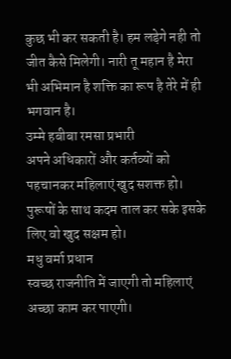कुछ भी कर सकती है। हम लड़ेगे नही तो जीत कैसे मिलेगी। नारी तू महान है मेरा भी अभिमान है शक्ति का रूप है तेरे में ही भगवान है।
उम्मे हबीबा रमसा प्रभारी
अपने अधिकारों और कर्तव्यों को पहचानकर महिलाएं खुद सशक्त हो। पुरूषों के साथ कदम ताल कर सके इसके लिए वो खुद सक्षम हो।
मधु वर्मा प्रधान
स्वच्छ राजनीति में जाएगी तो महिलाएं अच्छा काम कर पाएगी।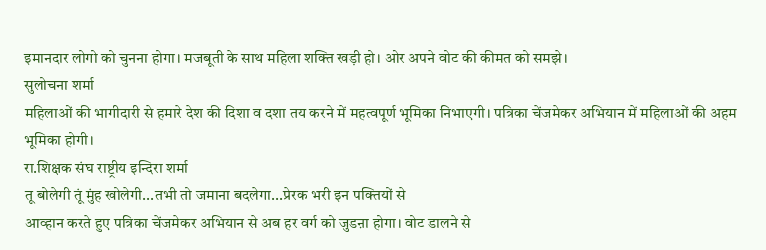इमानदार लोगो को चुनना होगा। मजबूती के साथ महिला शक्ति खड़ी हो। ओर अपने वोट की कीमत को समझे।
सुलोचना शर्मा
महिलाओं की भागीदारी से हमारे देश की दिशा व दशा तय करने में महत्वपूर्ण भूमिका निभाएगी। पत्रिका चेंजमेकर अभियान में महिलाओं की अहम भूमिका होगी।
रा.शिक्षक संघ राष्ट्रीय इन्दिरा शर्मा
तू बोलेगी तूं मुंह खोलेगी...तभी तो जमाना बदलेगा...प्रेरक भरी इन पक्तियों से
आव्हान करते हुए पत्रिका चेंजमेकर अभियान से अब हर वर्ग को जुडऩा होगा। वोट डालने से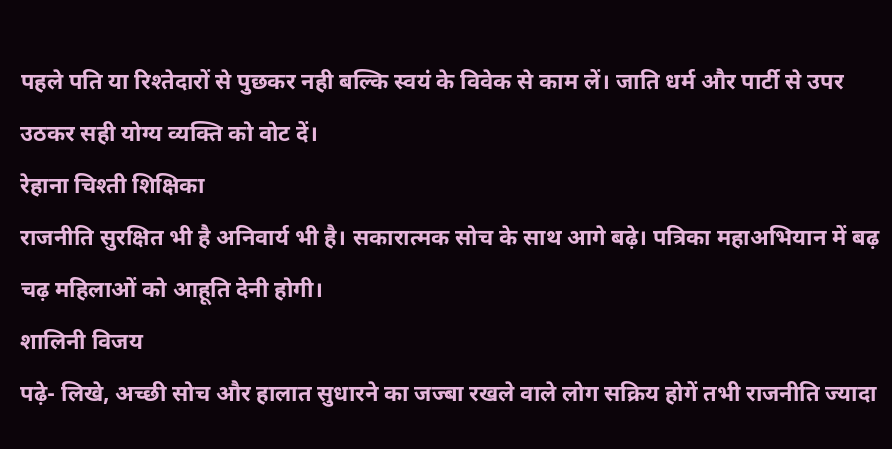पहले पति या रिश्तेदारों से पुछकर नही बल्कि स्वयं के विवेक से काम लें। जाति धर्म और पार्टी से उपर उठकर सही योग्य व्यक्ति को वोट दें।
रेहाना चिश्ती शिक्षिका
राजनीति सुरक्षित भी है अनिवार्य भी है। सकारात्मक सोच के साथ आगे बढ़े। पत्रिका महाअभियान में बढ़ चढ़ महिलाओं को आहूति देनी होगी।
शालिनी विजय
पढ़े- लिखे, अच्छी सोच और हालात सुधारने का जज्बा रखले वाले लोग सक्रिय होगें तभी राजनीति ज्यादा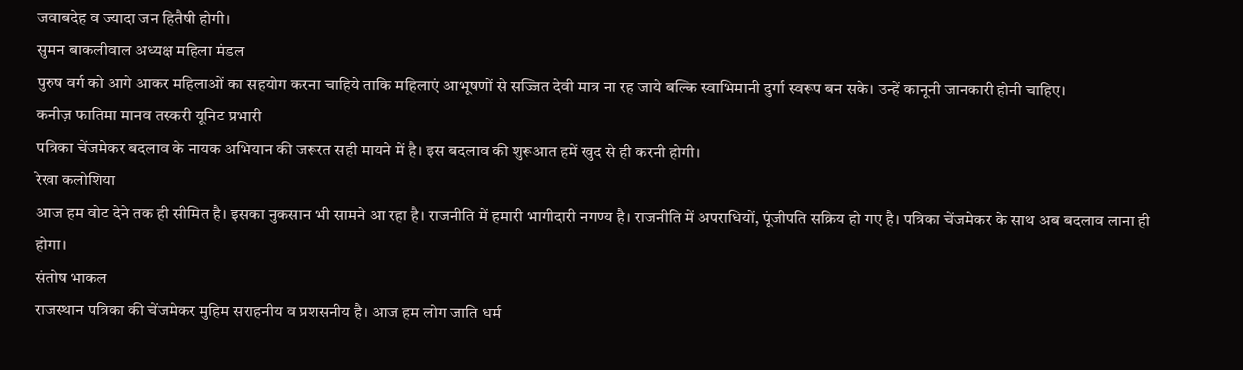जवाबदेह व ज्यादा जन हितैषी होगी।
सुमन बाकलीवाल अध्यक्ष महिला मंडल
पुरुष वर्ग को आगे आकर महिलाओं का सहयोग करना चाहिये ताकि महिलाएं आभूषणों से सज्जित देवी मात्र ना रह जाये बल्कि स्वाभिमानी दुर्गा स्वरूप बन सके। उन्हें कानूनी जानकारी होनी चाहिए।
कनीज़ फातिमा मानव तस्करी यूनिट प्रभारी
पत्रिका चेंजमेकर बदलाव के नायक अभियान की जरूरत सही मायने में है। इस बदलाव की शुरूआत हमें खुद से ही करनी होगी।
रेखा कलोशिया
आज हम वोट देने तक ही सीमित है। इसका नुकसान भी सामने आ रहा है। राजनीति में हमारी भागीदारी नगण्य है। राजनीति में अपराधियों, पूंजीपति सक्रिय हो गए है। पत्रिका चेंजमेकर के साथ अब बदलाव लाना ही होगा।
संतोष भाकल
राजस्थान पत्रिका की चेंजमेकर मुहिम सराहनीय व प्रशसनीय है। आज हम लोग जाति धर्म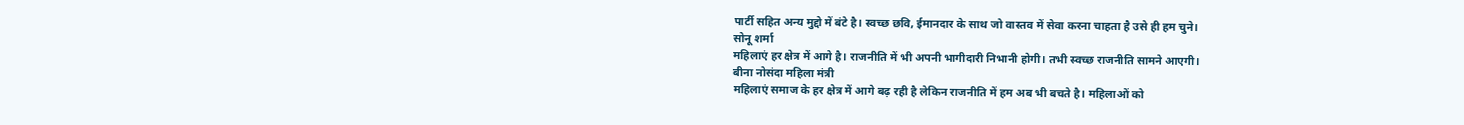पार्टी सहित अन्य मुद्दो में बंटे है। स्वच्छ छवि, ईमानदार के साथ जो वास्तव में सेवा करना चाहता है उसे ही हम चुने।
सोनू शर्मा
महिलाएं हर क्षेत्र में आगे है। राजनीति में भी अपनी भागीदारी निभानी होगी। तभी स्वच्छ राजनीति सामने आएगी।
बीना नोसंदा महिला मंत्री
महिलाएं समाज के हर क्षेत्र में आगे बढ़ रही है लेकिन राजनीति में हम अब भी बचते है। महिलाओं को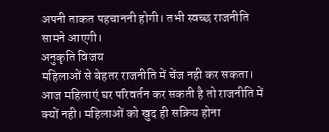अपनी ताकत पहचाननी होगी। तभी स्वच्छ राजनीति सामने आएगी।
अनुकृति विजय
महिलाओं से बेहतर राजनीति में चेंज नही कर सकता। आज महिलाएं घर परिवर्तन कर सकती है तो राजनीति में क्यों नही। महिलाओं को खुद ही सक्रिय होना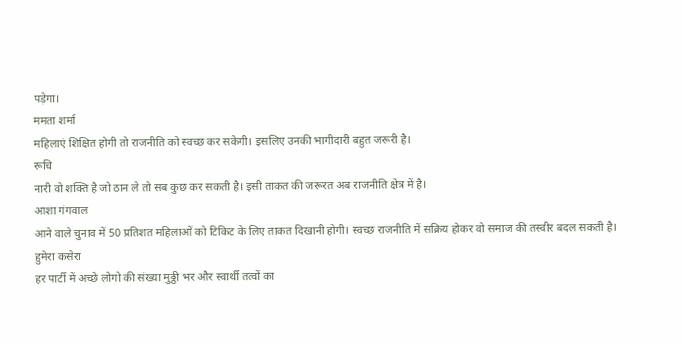पड़ेगा।
ममता शर्मा
महिलाएं शिक्षित होगी तो राजनीति को स्वच्छ कर सकेगी। इसलिए उनकी भागीदारी बहुत जरूरी है।
रूचि
नारी वो शक्ति है जो ठान ले तो सब कुछ कर सकती है। इसी ताकत की जरूरत अब राजनीति क्षेत्र में है।
आशा गंगवाल
आने वाले चुनाव में 50 प्रतिशत महिलाओं को टिकिट के लिए ताकत दिखानी होगी। स्वच्छ राजनीति में सक्रिय होकर वो समाज की तस्वीर बदल सकती है।
हुमेरा कसेरा
हर पार्टी में अच्छे लोगो की संख्या मुठ्ठी भर और स्वार्थी तत्वों का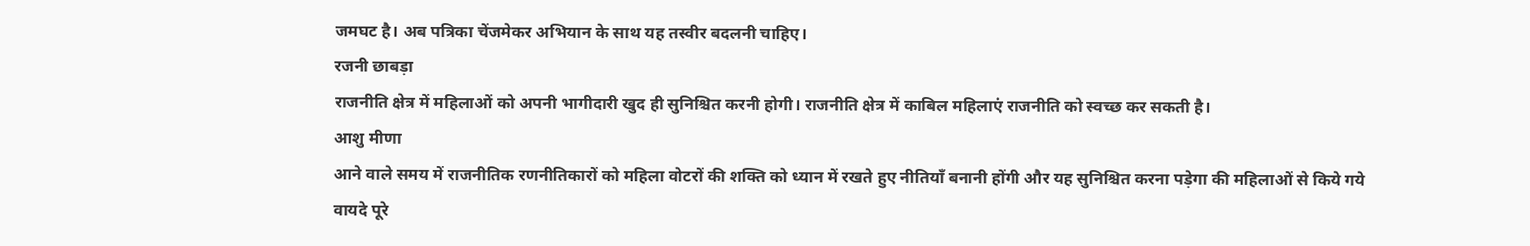जमघट है। अब पत्रिका चेंजमेकर अभियान के साथ यह तस्वीर बदलनी चाहिए।
रजनी छाबड़ा
राजनीति क्षेत्र में महिलाओं को अपनी भागीदारी खुद ही सुनिश्चित करनी होगी। राजनीति क्षेत्र में काबिल महिलाएं राजनीति को स्वच्छ कर सकती है।
आशु मीणा
आने वाले समय में राजनीतिक रणनीतिकारों को महिला वोटरों की शक्ति को ध्यान में रखते हुए नीतियाँ बनानी होंगी और यह सुनिश्चित करना पड़ेगा की महिलाओं से किये गये वायदे पूरे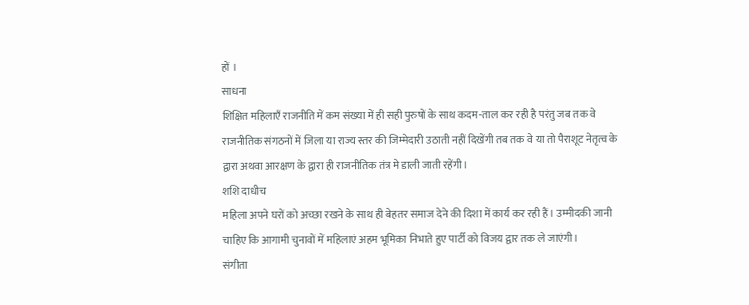हों ।
साधना
शिक्षित महिलाएँ राजनीति में कम संख्या में ही सही पुरुषों के साथ कदम-ताल कर रही है परंतु जब तक वे राजनीतिक संगठनों में जिला या राज्य स्तर की जिम्मेदारी उठाती नहीं दिखेंगी तब तक वे या तो पैराशूट नेतृत्व के द्वारा अथवा आरक्षण के द्वारा ही राजनीतिक तंत्र मे डाली जाती रहेंगी।
शशि दाधीच
महिला अपने घरों को अच्छा रखने के साथ ही बेहतर समाज देने की दिशा में कार्य कर रही हैं। उम्मीदकी जानी चाहिए कि आगामी चुनावों में महिलाएं अहम भूमिका निभाते हुए पार्टी को विजय द्वार तक ले जाएंगी।
संगीता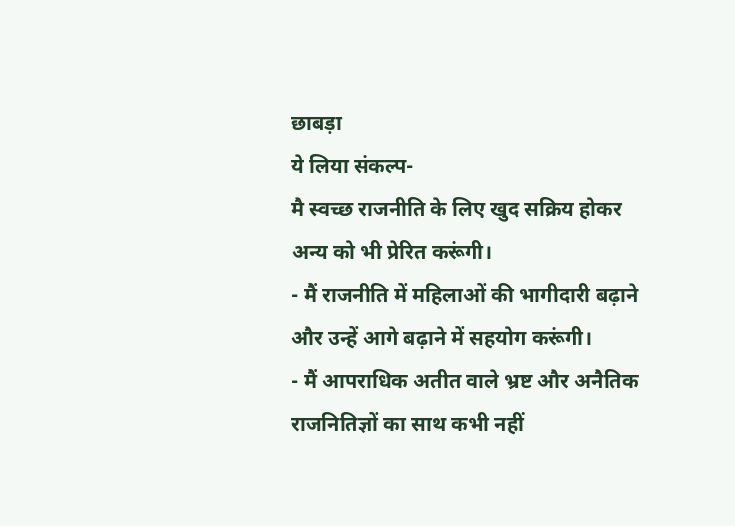छाबड़ा
ये लिया संकल्प-
मै स्वच्छ राजनीति के लिए खुद सक्रिय होकर अन्य को भी प्रेरित करूंगी।
- मैं राजनीति में महिलाओं की भागीदारी बढ़ाने और उन्हें आगे बढ़ाने में सहयोग करूंगी।
- मैं आपराधिक अतीत वाले भ्रष्ट और अनैतिक राजनितिज्ञों का साथ कभी नहीं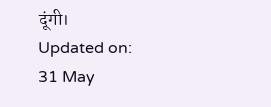दूंगी।
Updated on:
31 May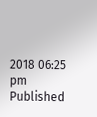2018 06:25 pm
Published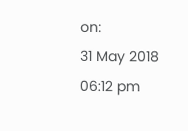on:
31 May 2018 06:12 pm